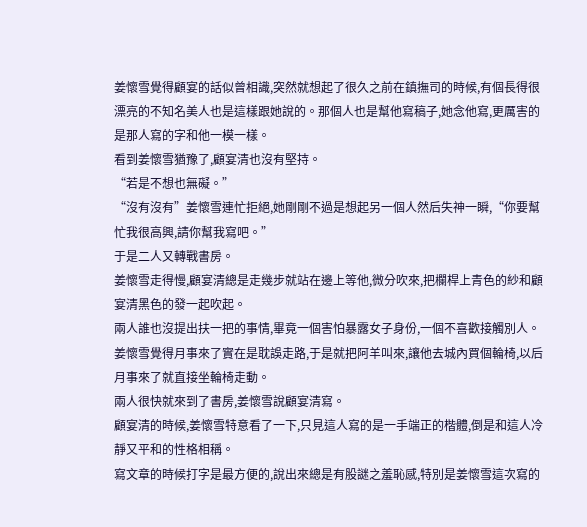姜懷雪覺得顧宴的話似曾相識,突然就想起了很久之前在鎮撫司的時候,有個長得很漂亮的不知名美人也是這樣跟她說的。那個人也是幫他寫稿子,她念他寫,更厲害的是那人寫的字和他一模一樣。
看到姜懷雪猶豫了,顧宴清也沒有堅持。
“若是不想也無礙。”
“沒有沒有”姜懷雪連忙拒絕,她剛剛不過是想起另一個人然后失神一瞬,“你要幫忙我很高興,請你幫我寫吧。”
于是二人又轉戰書房。
姜懷雪走得慢,顧宴清總是走幾步就站在邊上等他,微分吹來,把欄桿上青色的紗和顧宴清黑色的發一起吹起。
兩人誰也沒提出扶一把的事情,畢竟一個害怕暴露女子身份,一個不喜歡接觸別人。
姜懷雪覺得月事來了實在是耽誤走路,于是就把阿羊叫來,讓他去城內買個輪椅,以后月事來了就直接坐輪椅走動。
兩人很快就來到了書房,姜懷雪說顧宴清寫。
顧宴清的時候,姜懷雪特意看了一下,只見這人寫的是一手端正的楷體,倒是和這人冷靜又平和的性格相稱。
寫文章的時候打字是最方便的,說出來總是有股謎之羞恥感,特別是姜懷雪這次寫的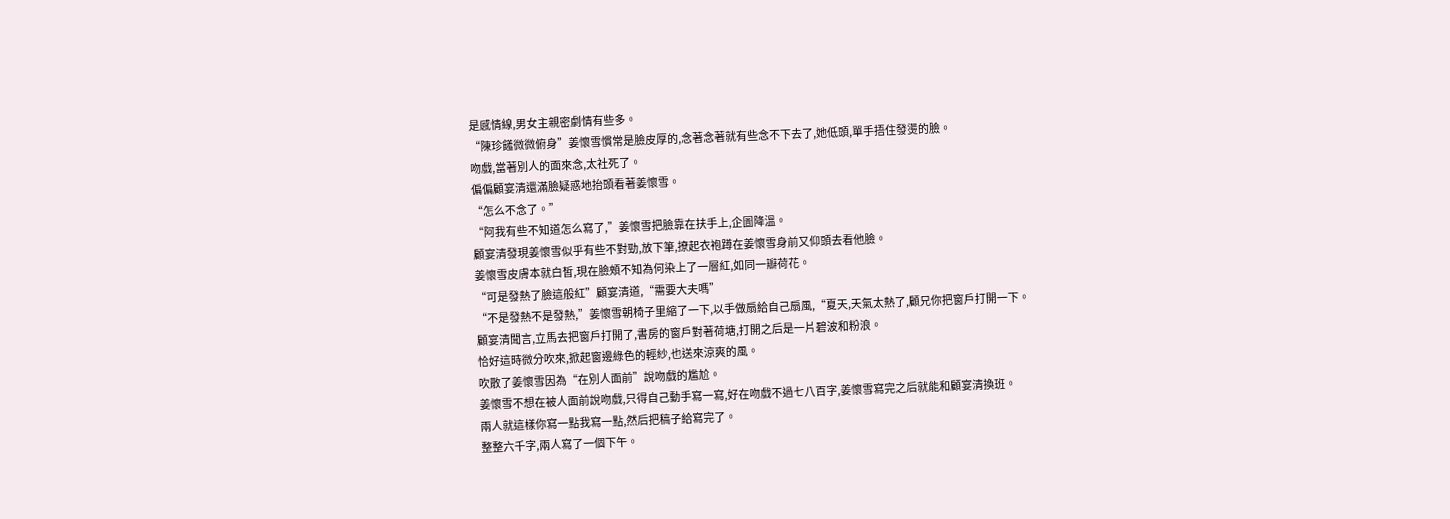是感情線,男女主親密劇情有些多。
“陳珍饈微微俯身”姜懷雪慣常是臉皮厚的,念著念著就有些念不下去了,她低頭,單手捂住發燙的臉。
吻戲,當著別人的面來念,太社死了。
偏偏顧宴清還滿臉疑惑地抬頭看著姜懷雪。
“怎么不念了。”
“阿我有些不知道怎么寫了,”姜懷雪把臉靠在扶手上,企圖降溫。
顧宴清發現姜懷雪似乎有些不對勁,放下筆,撩起衣袍蹲在姜懷雪身前又仰頭去看他臉。
姜懷雪皮膚本就白皙,現在臉頰不知為何染上了一層紅,如同一瓣荷花。
“可是發熱了臉這般紅”顧宴清道,“需要大夫嗎”
“不是發熱不是發熱,”姜懷雪朝椅子里縮了一下,以手做扇給自己扇風,“夏天,天氣太熱了,顧兄你把窗戶打開一下。
顧宴清聞言,立馬去把窗戶打開了,書房的窗戶對著荷塘,打開之后是一片碧波和粉浪。
恰好這時微分吹來,掀起窗邊綠色的輕紗,也送來涼爽的風。
吹散了姜懷雪因為“在別人面前”說吻戲的尷尬。
姜懷雪不想在被人面前說吻戲,只得自己動手寫一寫,好在吻戲不過七八百字,姜懷雪寫完之后就能和顧宴清換班。
兩人就這樣你寫一點我寫一點,然后把稿子給寫完了。
整整六千字,兩人寫了一個下午。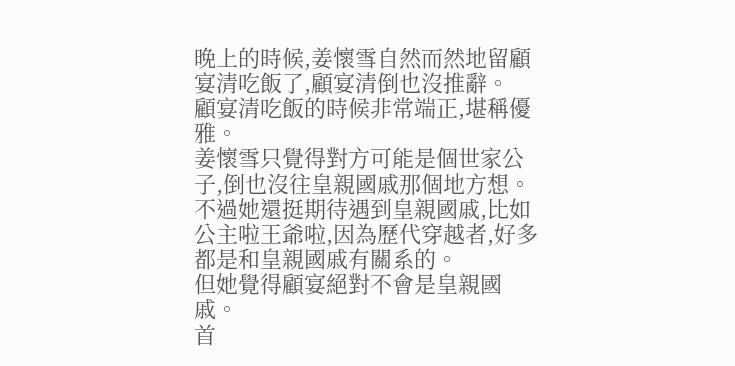晚上的時候,姜懷雪自然而然地留顧宴清吃飯了,顧宴清倒也沒推辭。
顧宴清吃飯的時候非常端正,堪稱優雅。
姜懷雪只覺得對方可能是個世家公子,倒也沒往皇親國戚那個地方想。
不過她還挺期待遇到皇親國戚,比如公主啦王爺啦,因為歷代穿越者,好多都是和皇親國戚有關系的。
但她覺得顧宴絕對不會是皇親國戚。
首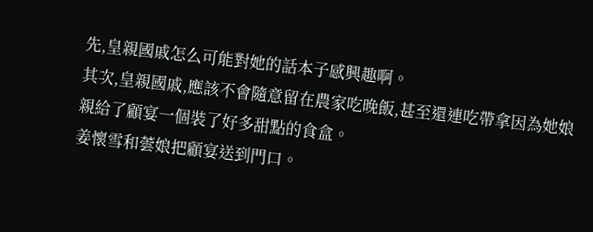先,皇親國戚怎么可能對她的話本子感興趣啊。
其次,皇親國戚,應該不會隨意留在農家吃晚飯,甚至還連吃帶拿因為她娘親給了顧宴一個裝了好多甜點的食盒。
姜懷雪和蕓娘把顧宴送到門口。